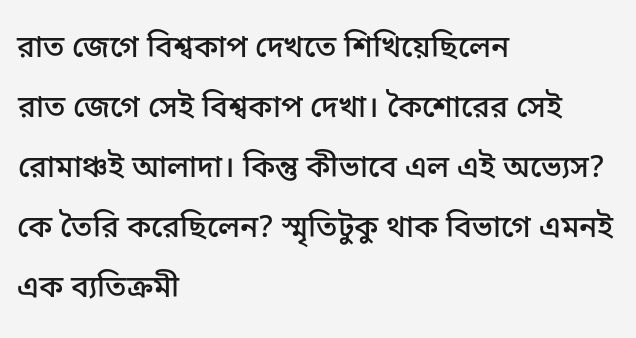রাত জেগে বিশ্বকাপ দেখতে শিখিয়েছিলেন
রাত জেগে সেই বিশ্বকাপ দেখা। কৈশোরের সেই রোমাঞ্চই আলাদা। কিন্তু কীভাবে এল এই অভ্যেস? কে তৈরি করেছিলেন? স্মৃতিটুকু থাক বিভাগে এমনই এক ব্যতিক্রমী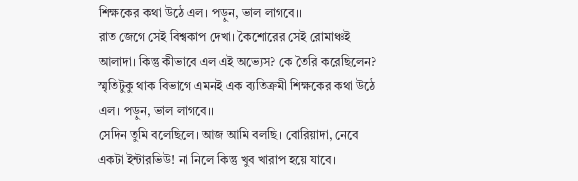শিক্ষকের কথা উঠে এল। পড়ুন, ভাল লাগবে।।
রাত জেগে সেই বিশ্বকাপ দেখা। কৈশোরের সেই রোমাঞ্চই আলাদা। কিন্তু কীভাবে এল এই অভ্যেস? কে তৈরি করেছিলেন? স্মৃতিটুকু থাক বিভাগে এমনই এক ব্যতিক্রমী শিক্ষকের কথা উঠে এল। পড়ুন, ভাল লাগবে।।
সেদিন তুমি বলেছিলে। আজ আমি বলছি। বোরিয়াদা, নেবে একটা ইন্টারভিউ! না নিলে কিন্তু খুব খারাপ হয়ে যাবে।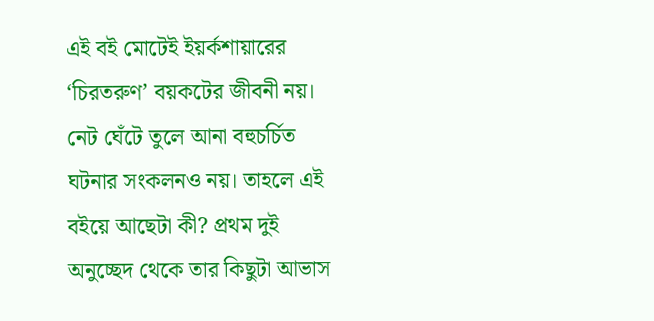এই বই মোটেই ইয়র্কশায়ারের ‘চিরতরুণ’ বয়কটের জীবনী নয়। নেট ঘেঁটে তুলে আনা বহুচর্চিত ঘটনার সংকলনও নয়। তাহলে এই বইয়ে আছেটা কী? প্রথম দুই অনুচ্ছেদ থেকে তার কিছুটা আভাস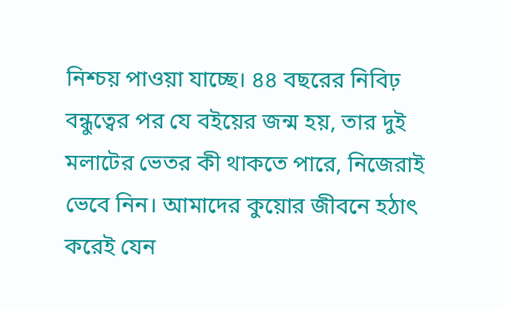নিশ্চয় পাওয়া যাচ্ছে। ৪৪ বছরের নিবিঢ় বন্ধুত্বের পর যে বইয়ের জন্ম হয়, তার দুই মলাটের ভেতর কী থাকতে পারে, নিজেরাই ভেবে নিন। আমাদের কুয়োর জীবনে হঠাৎ করেই যেন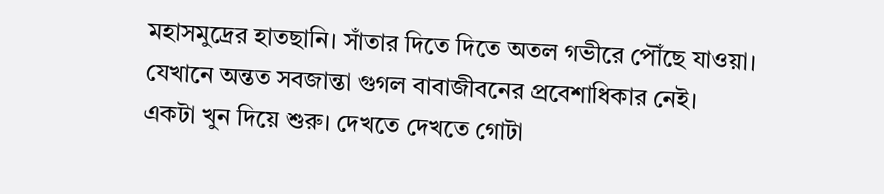মহাসমুদ্রের হাতছানি। সাঁতার দিতে দিতে অতল গভীরে পৌঁছে যাওয়া। যেখানে অন্তত সবজান্তা গুগল বাবাজীবনের প্রবেশাধিকার নেই।
একটা খুন দিয়ে শুরু। দেখতে দেখতে গোটা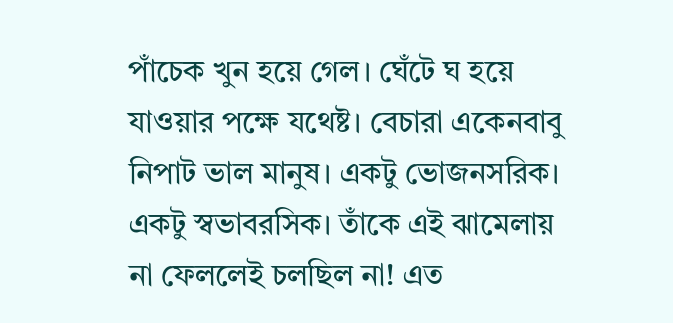পাঁচেক খুন হয়ে গেল। ঘেঁটে ঘ হয়ে যাওয়ার পক্ষে যথেষ্ট। বেচারা একেনবাবু নিপাট ভাল মানুষ। একটু ভোজনসরিক। একটু স্বভাবরসিক। তাঁকে এই ঝামেলায় না ফেললেই চলছিল না! এত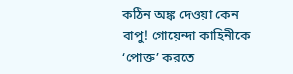কঠিন অঙ্ক দেওয়া কেন বাপু! গোয়েন্দা কাহিনীকে ‘পোক্ত’ করতে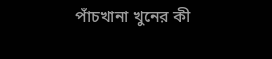পাঁচখানা খুনের কী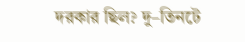দরকার ছিল? দু–তিনটে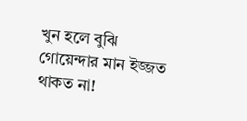খুন হলে বুঝি গোয়েন্দার মান ইজ্জত থাকত না!